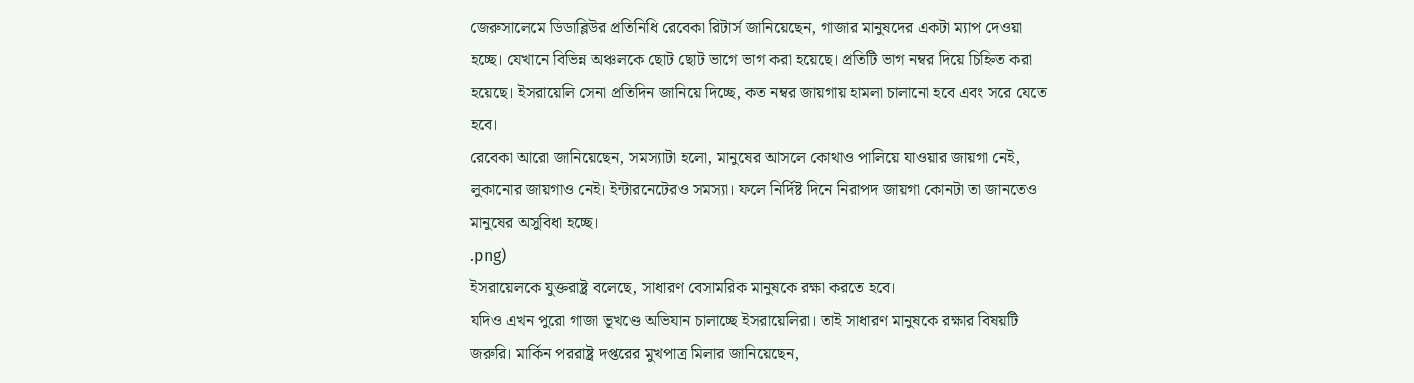জেরুসালেমে ডিডাব্লিউর প্রতিনিধি রেবেকা রিটার্স জানিয়েছেন, গাজার মানুষদের একটা ম্যাপ দেওয়া হচ্ছে। যেখানে বিভিন্ন অঞ্চলকে ছোট ছোট ভাগে ভাগ করা হয়েছে। প্রতিটি ভাগ নম্বর দিয়ে চিহ্নিত করা হয়েছে। ইসরায়েলি সেনা প্রতিদিন জানিয়ে দিচ্ছে, কত নম্বর জায়গায় হামলা চালানো হবে এবং সরে যেতে হবে।
রেবেকা আরো জানিয়েছেন, সমস্যাটা হলো, মানুষের আসলে কোথাও পালিয়ে যাওয়ার জায়গা নেই, লুকানোর জায়গাও নেই। ইন্টারনেটেরও সমস্যা। ফলে নির্দিষ্ট দিনে নিরাপদ জায়গা কোনটা তা জানতেও মানুষের অসুবিধা হচ্ছে।
.png)
ইসরায়েলকে যুক্তরাষ্ট্র বলেছে, সাধারণ বেসামরিক মানুষকে রক্ষা করতে হবে।
যদিও এখন পুরো গাজা ভূখণ্ডে অভিযান চালাচ্ছে ইসরায়েলিরা। তাই সাধারণ মানুষকে রক্ষার বিষয়টি জরুরি। মার্কিন পররাষ্ট্র দপ্তরের মুখপাত্র মিলার জানিয়েছেন,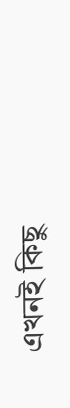এখনই কিছু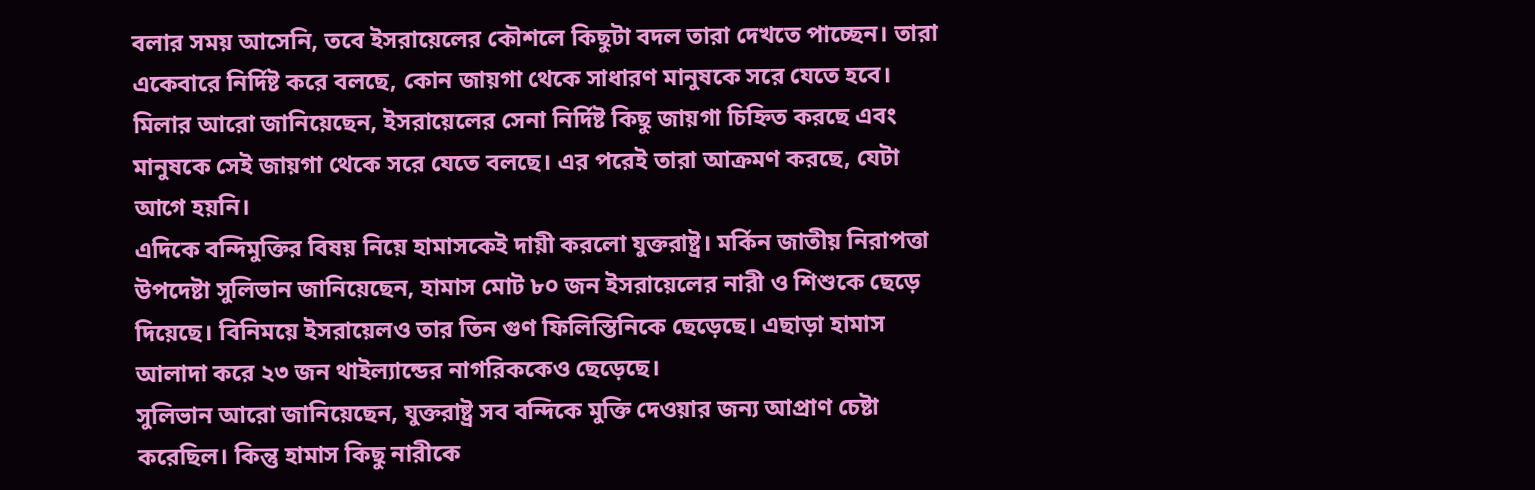বলার সময় আসেনি, তবে ইসরায়েলের কৌশলে কিছুটা বদল তারা দেখতে পাচ্ছেন। তারা একেবারে নির্দিষ্ট করে বলছে, কোন জায়গা থেকে সাধারণ মানুষকে সরে যেতে হবে।
মিলার আরো জানিয়েছেন, ইসরায়েলের সেনা নির্দিষ্ট কিছু জায়গা চিহ্নিত করছে এবং মানুষকে সেই জায়গা থেকে সরে যেতে বলছে। এর পরেই তারা আক্রমণ করছে, যেটা আগে হয়নি।
এদিকে বন্দিমুক্তির বিষয় নিয়ে হামাসকেই দায়ী করলো যুক্তরাষ্ট্র। মর্কিন জাতীয় নিরাপত্তা উপদেষ্টা সুলিভান জানিয়েছেন, হামাস মোট ৮০ জন ইসরায়েলের নারী ও শিশুকে ছেড়ে দিয়েছে। বিনিময়ে ইসরায়েলও তার তিন গুণ ফিলিস্তিনিকে ছেড়েছে। এছাড়া হামাস আলাদা করে ২৩ জন থাইল্যান্ডের নাগরিককেও ছেড়েছে।
সুলিভান আরো জানিয়েছেন, যুক্তরাষ্ট্র সব বন্দিকে মুক্তি দেওয়ার জন্য আপ্রাণ চেষ্টা করেছিল। কিন্তু হামাস কিছু নারীকে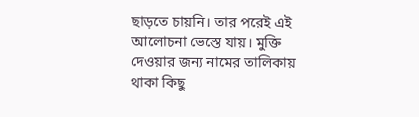ছাড়তে চায়নি। তার পরেই এই আলোচনা ভেস্তে যায়। মুক্তি দেওয়ার জন্য নামের তালিকায় থাকা কিছু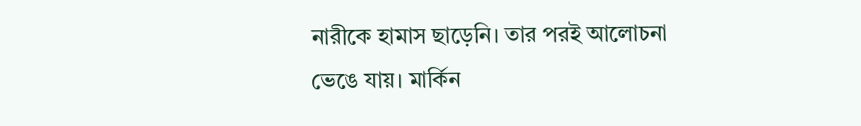নারীকে হামাস ছাড়েনি। তার পরই আলোচনা ভেঙে যায়। মার্কিন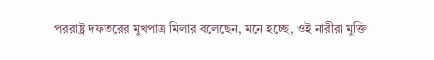পররাষ্ট্র দফতরের মুখপাত্র মিলার বলেছেন, মনে হচ্ছে, ওই নারীরা মুক্তি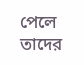পেলে তাদের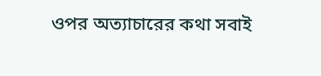ওপর অত্যাচারের কথা সবাই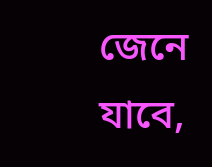জেনে যাবে,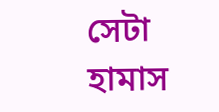সেটা হামাস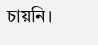চায়নি।